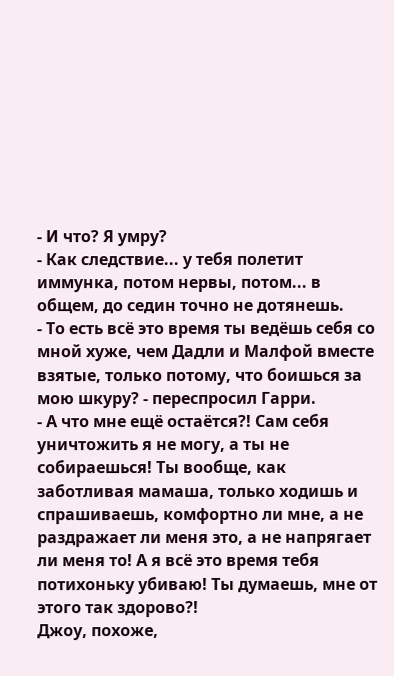- И что? Я умру?
- Как следствие... у тебя полетит иммунка, потом нервы, потом... в общем, до седин точно не дотянешь.
- То есть всё это время ты ведёшь себя со мной хуже, чем Дадли и Малфой вместе взятые, только потому, что боишься за мою шкуру? - переспросил Гарри.
- А что мне ещё остаётся?! Сам себя уничтожить я не могу, а ты не собираешься! Ты вообще, как заботливая мамаша, только ходишь и спрашиваешь, комфортно ли мне, а не раздражает ли меня это, а не напрягает ли меня то! А я всё это время тебя потихоньку убиваю! Ты думаешь, мне от этого так здорово?!
Джоу, похоже,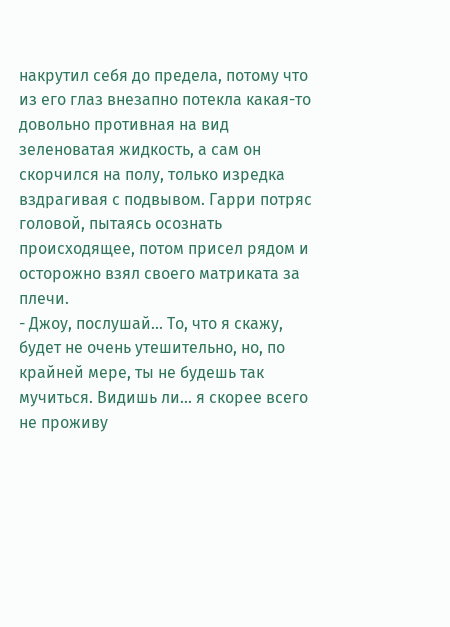накрутил себя до предела, потому что из его глаз внезапно потекла какая-то довольно противная на вид зеленоватая жидкость, а сам он скорчился на полу, только изредка вздрагивая с подвывом. Гарри потряс головой, пытаясь осознать происходящее, потом присел рядом и осторожно взял своего матриката за плечи.
- Джоу, послушай... То, что я скажу, будет не очень утешительно, но, по крайней мере, ты не будешь так мучиться. Видишь ли... я скорее всего не проживу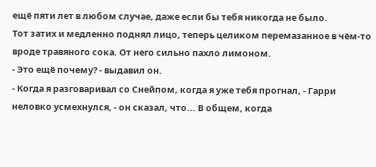ещё пяти лет в любом случае, даже если бы тебя никогда не было.
Тот затих и медленно поднял лицо, теперь целиком перемазанное в чём-то вроде травяного сока. От него сильно пахло лимоном.
- Это ещё почему? - выдавил он.
- Когда я разговаривал со Снейпом, когда я уже тебя прогнал, - Гарри неловко усмехнулся, - он сказал, что... В общем, когда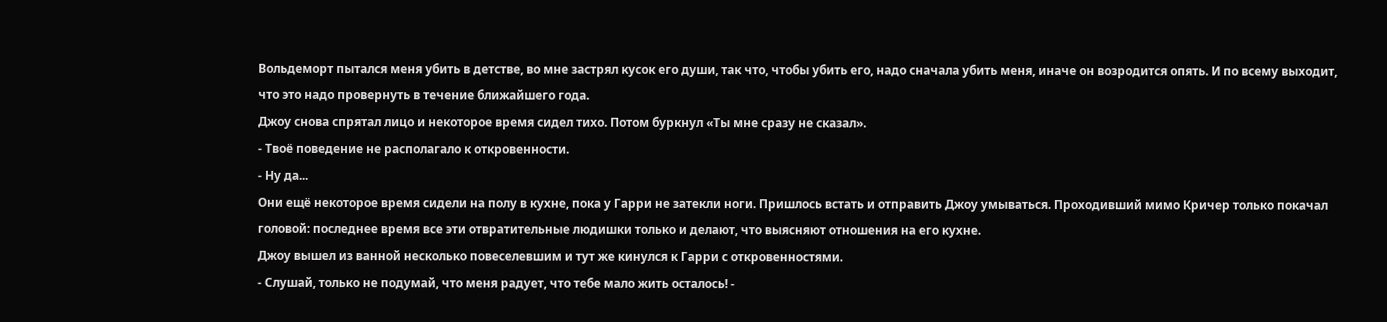Вольдеморт пытался меня убить в детстве, во мне застрял кусок его души, так что, чтобы убить его, надо сначала убить меня, иначе он возродится опять. И по всему выходит, что это надо провернуть в течение ближайшего года.
Джоу снова спрятал лицо и некоторое время сидел тихо. Потом буркнул «Ты мне сразу не сказал».
- Твоё поведение не располагало к откровенности.
- Ну да...
Они ещё некоторое время сидели на полу в кухне, пока у Гарри не затекли ноги. Пришлось встать и отправить Джоу умываться. Проходивший мимо Кричер только покачал головой: последнее время все эти отвратительные людишки только и делают, что выясняют отношения на его кухне.
Джоу вышел из ванной несколько повеселевшим и тут же кинулся к Гарри с откровенностями.
- Слушай, только не подумай, что меня радует, что тебе мало жить осталось! -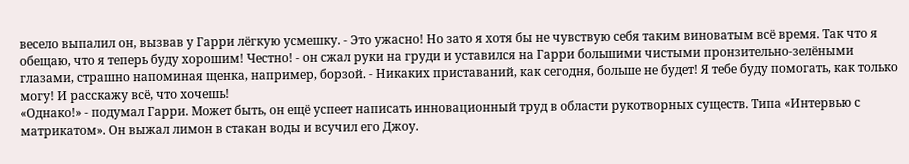весело выпалил он, вызвав у Гарри лёгкую усмешку. - Это ужасно! Но зато я хотя бы не чувствую себя таким виноватым всё время. Так что я обещаю, что я теперь буду хорошим! Честно! - он сжал руки на груди и уставился на Гарри большими чистыми пронзительно-зелёными глазами, страшно напоминая щенка, например, борзой. - Никаких приставаний, как сегодня, больше не будет! Я тебе буду помогать, как только могу! И расскажу всё, что хочешь!
«Однако!» - подумал Гарри. Может быть, он ещё успеет написать инновационный труд в области рукотворных существ. Типа «Интервью с матрикатом». Он выжал лимон в стакан воды и всучил его Джоу.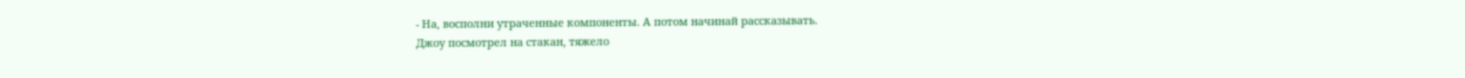- На, восполни утраченные компоненты. А потом начинай рассказывать.
Джоу посмотрел на стакан, тяжело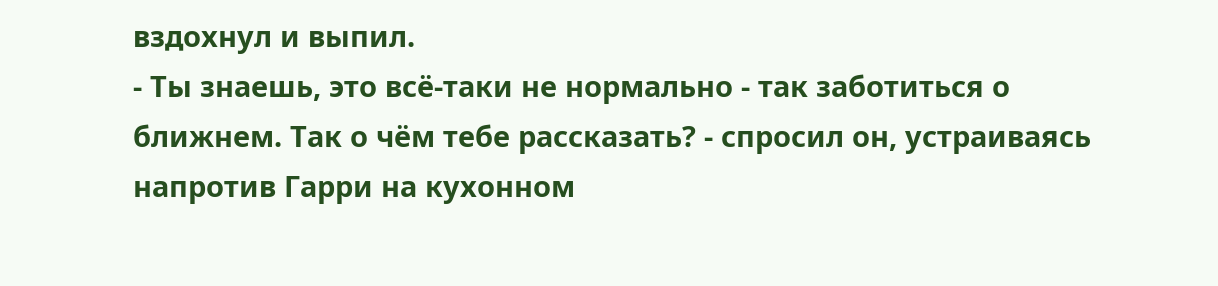вздохнул и выпил.
- Ты знаешь, это всё-таки не нормально - так заботиться о ближнем. Так о чём тебе рассказать? - спросил он, устраиваясь напротив Гарри на кухонном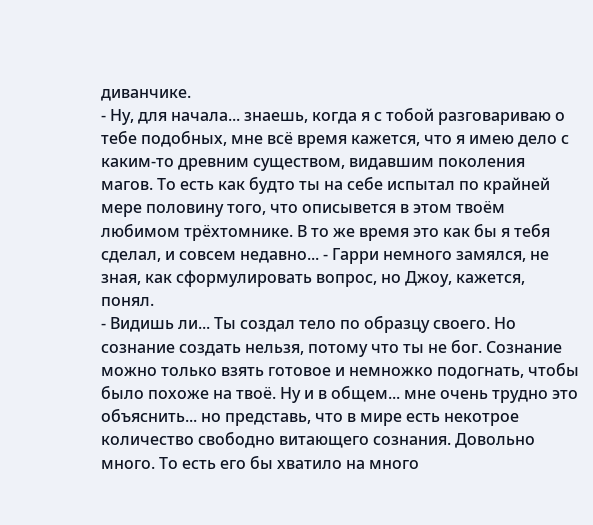диванчике.
- Ну, для начала... знаешь, когда я с тобой разговариваю о тебе подобных, мне всё время кажется, что я имею дело с каким-то древним существом, видавшим поколения магов. То есть как будто ты на себе испытал по крайней мере половину того, что описывется в этом твоём любимом трёхтомнике. В то же время это как бы я тебя сделал, и совсем недавно... - Гарри немного замялся, не зная, как сформулировать вопрос, но Джоу, кажется, понял.
- Видишь ли... Ты создал тело по образцу своего. Но сознание создать нельзя, потому что ты не бог. Сознание можно только взять готовое и немножко подогнать, чтобы было похоже на твоё. Ну и в общем... мне очень трудно это объяснить... но представь, что в мире есть некотрое количество свободно витающего сознания. Довольно много. То есть его бы хватило на много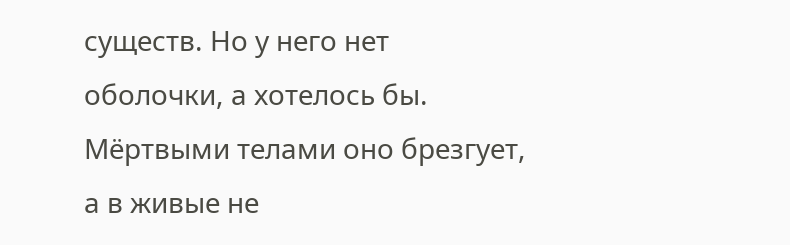существ. Но у него нет оболочки, а хотелось бы. Мёртвыми телами оно брезгует, а в живые не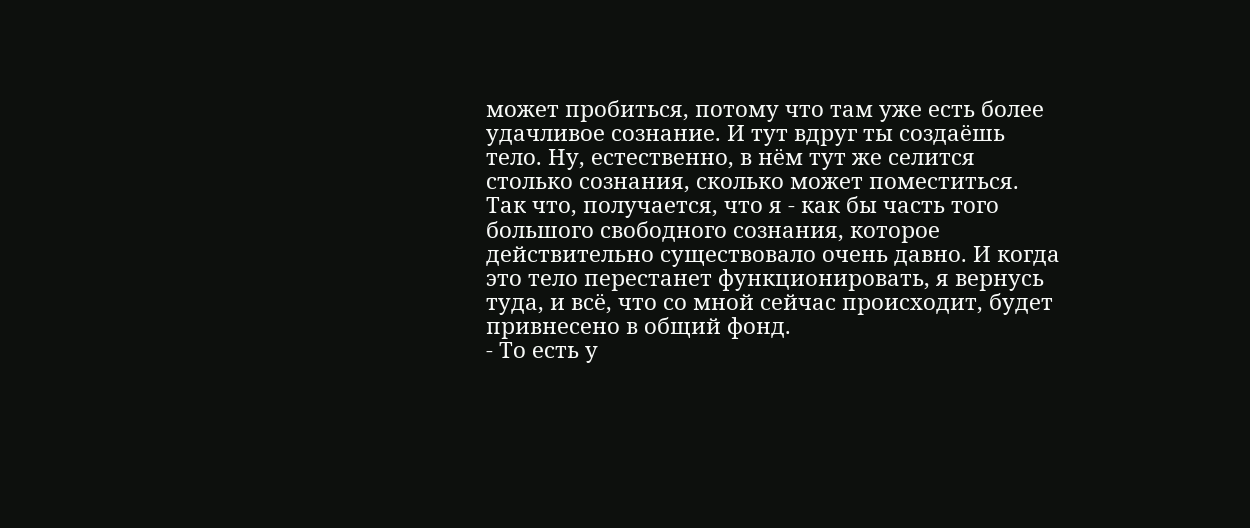может пробиться, потому что там уже есть более удачливое сознание. И тут вдруг ты создаёшь тело. Ну, естественно, в нём тут же селится столько сознания, сколько может поместиться. Так что, получается, что я - как бы часть того большого свободного сознания, которое действительно существовало очень давно. И когда это тело перестанет функционировать, я вернусь туда, и всё, что со мной сейчас происходит, будет привнесено в общий фонд.
- То есть у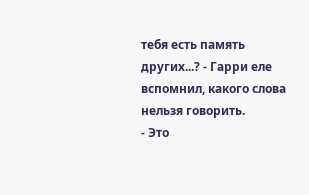тебя есть память других...? - Гарри еле вспомнил, какого слова нельзя говорить.
- Это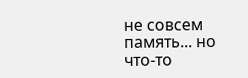не совсем память... но что-то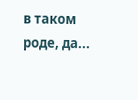в таком роде, да...